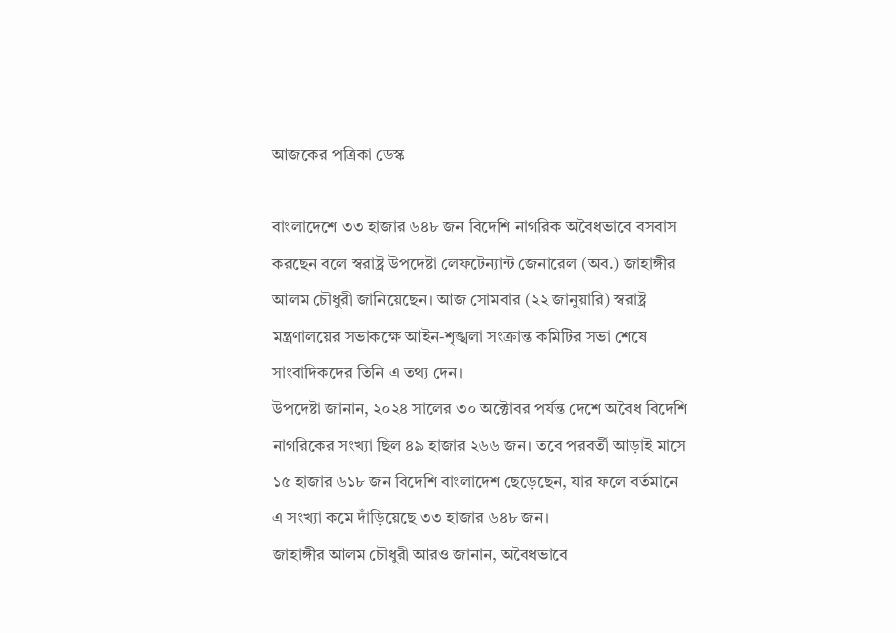আজকের পত্রিকা ডেস্ক

বাংলাদেশে ৩৩ হাজার ৬৪৮ জন বিদেশি নাগরিক অবৈধভাবে বসবাস করছেন বলে স্বরাষ্ট্র উপদেষ্টা লেফটেন্যান্ট জেনারেল (অব.) জাহাঙ্গীর আলম চৌধুরী জানিয়েছেন। আজ সোমবার (২২ জানুয়ারি) স্বরাষ্ট্র মন্ত্রণালয়ের সভাকক্ষে আইন-শৃঙ্খলা সংক্রান্ত কমিটির সভা শেষে সাংবাদিকদের তিনি এ তথ্য দেন।
উপদেষ্টা জানান, ২০২৪ সালের ৩০ অক্টোবর পর্যন্ত দেশে অবৈধ বিদেশি নাগরিকের সংখ্যা ছিল ৪৯ হাজার ২৬৬ জন। তবে পরবর্তী আড়াই মাসে ১৫ হাজার ৬১৮ জন বিদেশি বাংলাদেশ ছেড়েছেন, যার ফলে বর্তমানে এ সংখ্যা কমে দাঁড়িয়েছে ৩৩ হাজার ৬৪৮ জন।
জাহাঙ্গীর আলম চৌধুরী আরও জানান, অবৈধভাবে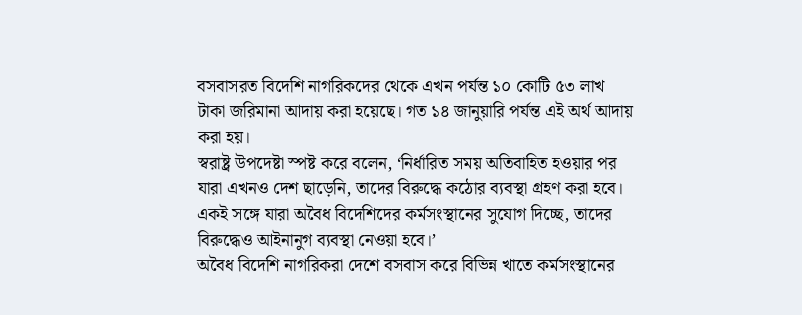বসবাসরত বিদেশি নাগরিকদের থেকে এখন পর্যন্ত ১০ কোটি ৫৩ লাখ টাকা জরিমানা আদায় করা হয়েছে। গত ১৪ জানুয়ারি পর্যন্ত এই অর্থ আদায় করা হয়।
স্বরাষ্ট্র উপদেষ্টা স্পষ্ট করে বলেন, ‘নির্ধারিত সময় অতিবাহিত হওয়ার পর যারা এখনও দেশ ছাড়েনি, তাদের বিরুদ্ধে কঠোর ব্যবস্থা গ্রহণ করা হবে। একই সঙ্গে যারা অবৈধ বিদেশিদের কর্মসংস্থানের সুযোগ দিচ্ছে, তাদের বিরুদ্ধেও আইনানুগ ব্যবস্থা নেওয়া হবে।’
অবৈধ বিদেশি নাগরিকরা দেশে বসবাস করে বিভিন্ন খাতে কর্মসংস্থানের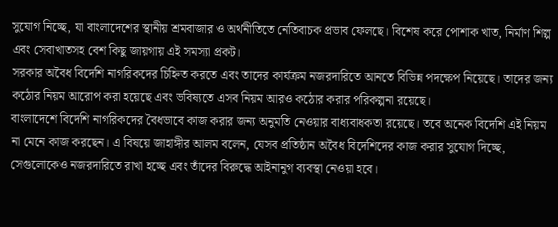সুযোগ নিচ্ছে, যা বাংলাদেশের স্থানীয় শ্রমবাজার ও অর্থনীতিতে নেতিবাচক প্রভাব ফেলছে। বিশেষ করে পোশাক খাত, নির্মাণ শিল্প এবং সেবাখাতসহ বেশ কিছু জায়গায় এই সমস্যা প্রকট।
সরকার অবৈধ বিদেশি নাগরিকদের চিহ্নিত করতে এবং তাদের কার্যক্রম নজরদারিতে আনতে বিভিন্ন পদক্ষেপ নিয়েছে। তাদের জন্য কঠোর নিয়ম আরোপ করা হয়েছে এবং ভবিষ্যতে এসব নিয়ম আরও কঠোর করার পরিকল্পনা রয়েছে।
বাংলাদেশে বিদেশি নাগরিকদের বৈধভাবে কাজ করার জন্য অনুমতি নেওয়ার বাধ্যবাধকতা রয়েছে। তবে অনেক বিদেশি এই নিয়ম না মেনে কাজ করছেন। এ বিষয়ে জাহাঙ্গীর আলম বলেন, যেসব প্রতিষ্ঠান অবৈধ বিদেশিদের কাজ করার সুযোগ দিচ্ছে, সেগুলোকেও নজরদারিতে রাখা হচ্ছে এবং তাঁদের বিরুদ্ধে আইনানুগ ব্যবস্থা নেওয়া হবে।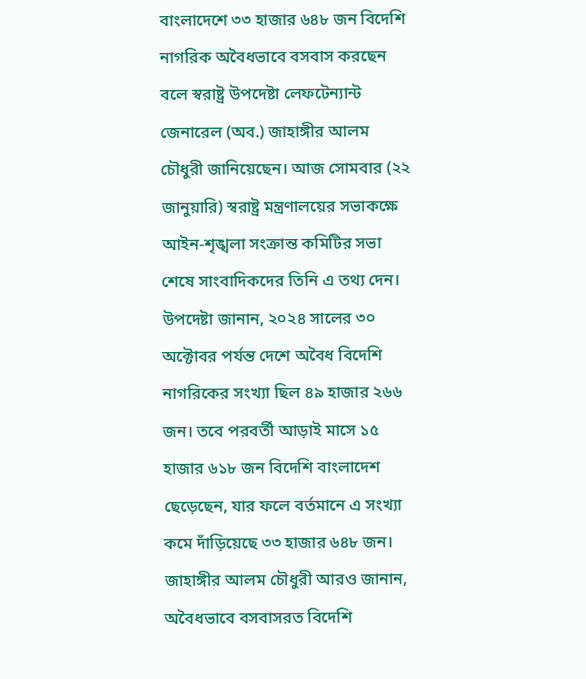বাংলাদেশে ৩৩ হাজার ৬৪৮ জন বিদেশি নাগরিক অবৈধভাবে বসবাস করছেন বলে স্বরাষ্ট্র উপদেষ্টা লেফটেন্যান্ট জেনারেল (অব.) জাহাঙ্গীর আলম চৌধুরী জানিয়েছেন। আজ সোমবার (২২ জানুয়ারি) স্বরাষ্ট্র মন্ত্রণালয়ের সভাকক্ষে আইন-শৃঙ্খলা সংক্রান্ত কমিটির সভা শেষে সাংবাদিকদের তিনি এ তথ্য দেন।
উপদেষ্টা জানান, ২০২৪ সালের ৩০ অক্টোবর পর্যন্ত দেশে অবৈধ বিদেশি নাগরিকের সংখ্যা ছিল ৪৯ হাজার ২৬৬ জন। তবে পরবর্তী আড়াই মাসে ১৫ হাজার ৬১৮ জন বিদেশি বাংলাদেশ ছেড়েছেন, যার ফলে বর্তমানে এ সংখ্যা কমে দাঁড়িয়েছে ৩৩ হাজার ৬৪৮ জন।
জাহাঙ্গীর আলম চৌধুরী আরও জানান, অবৈধভাবে বসবাসরত বিদেশি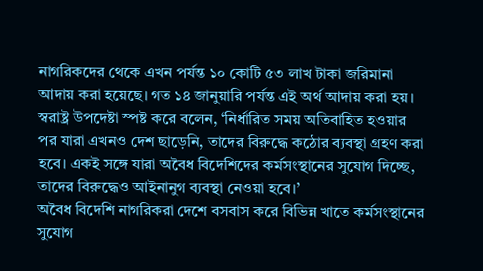নাগরিকদের থেকে এখন পর্যন্ত ১০ কোটি ৫৩ লাখ টাকা জরিমানা আদায় করা হয়েছে। গত ১৪ জানুয়ারি পর্যন্ত এই অর্থ আদায় করা হয়।
স্বরাষ্ট্র উপদেষ্টা স্পষ্ট করে বলেন, ‘নির্ধারিত সময় অতিবাহিত হওয়ার পর যারা এখনও দেশ ছাড়েনি, তাদের বিরুদ্ধে কঠোর ব্যবস্থা গ্রহণ করা হবে। একই সঙ্গে যারা অবৈধ বিদেশিদের কর্মসংস্থানের সুযোগ দিচ্ছে, তাদের বিরুদ্ধেও আইনানুগ ব্যবস্থা নেওয়া হবে।’
অবৈধ বিদেশি নাগরিকরা দেশে বসবাস করে বিভিন্ন খাতে কর্মসংস্থানের সুযোগ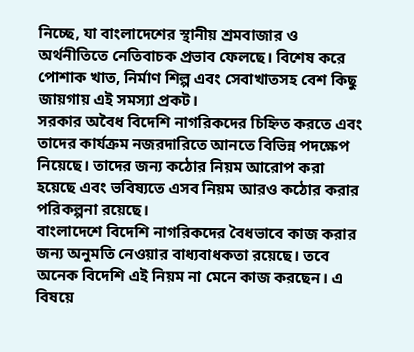নিচ্ছে, যা বাংলাদেশের স্থানীয় শ্রমবাজার ও অর্থনীতিতে নেতিবাচক প্রভাব ফেলছে। বিশেষ করে পোশাক খাত, নির্মাণ শিল্প এবং সেবাখাতসহ বেশ কিছু জায়গায় এই সমস্যা প্রকট।
সরকার অবৈধ বিদেশি নাগরিকদের চিহ্নিত করতে এবং তাদের কার্যক্রম নজরদারিতে আনতে বিভিন্ন পদক্ষেপ নিয়েছে। তাদের জন্য কঠোর নিয়ম আরোপ করা হয়েছে এবং ভবিষ্যতে এসব নিয়ম আরও কঠোর করার পরিকল্পনা রয়েছে।
বাংলাদেশে বিদেশি নাগরিকদের বৈধভাবে কাজ করার জন্য অনুমতি নেওয়ার বাধ্যবাধকতা রয়েছে। তবে অনেক বিদেশি এই নিয়ম না মেনে কাজ করছেন। এ বিষয়ে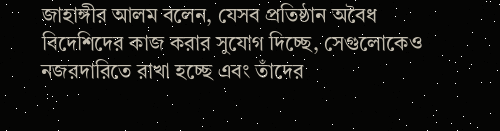জাহাঙ্গীর আলম বলেন, যেসব প্রতিষ্ঠান অবৈধ বিদেশিদের কাজ করার সুযোগ দিচ্ছে, সেগুলোকেও নজরদারিতে রাখা হচ্ছে এবং তাঁদের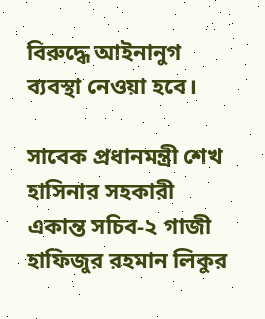বিরুদ্ধে আইনানুগ ব্যবস্থা নেওয়া হবে।

সাবেক প্রধানমন্ত্রী শেখ হাসিনার সহকারী একান্ত সচিব-২ গাজী হাফিজুর রহমান লিকুর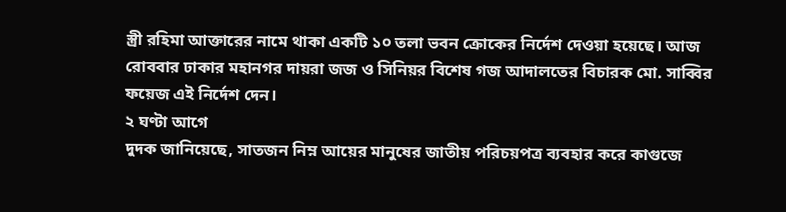স্ত্রী রহিমা আক্তারের নামে থাকা একটি ১০ তলা ভবন ক্রোকের নির্দেশ দেওয়া হয়েছে। আজ রোববার ঢাকার মহানগর দায়রা জজ ও সিনিয়র বিশেষ গজ আদালতের বিচারক মো. সাব্বির ফয়েজ এই নির্দেশ দেন।
২ ঘণ্টা আগে
দুদক জানিয়েছে, সাতজন নিম্ন আয়ের মানুষের জাতীয় পরিচয়পত্র ব্যবহার করে কাগুজে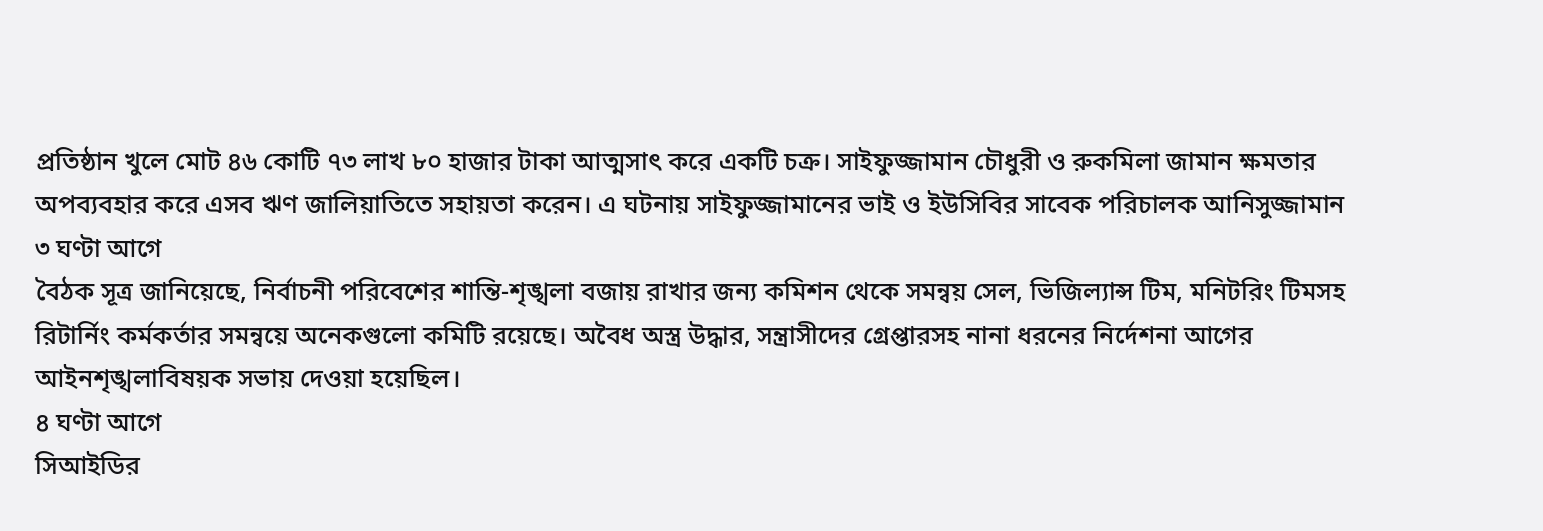প্রতিষ্ঠান খুলে মোট ৪৬ কোটি ৭৩ লাখ ৮০ হাজার টাকা আত্মসাৎ করে একটি চক্র। সাইফুজ্জামান চৌধুরী ও রুকমিলা জামান ক্ষমতার অপব্যবহার করে এসব ঋণ জালিয়াতিতে সহায়তা করেন। এ ঘটনায় সাইফুজ্জামানের ভাই ও ইউসিবির সাবেক পরিচালক আনিসুজ্জামান
৩ ঘণ্টা আগে
বৈঠক সূত্র জানিয়েছে, নির্বাচনী পরিবেশের শান্তি-শৃঙ্খলা বজায় রাখার জন্য কমিশন থেকে সমন্বয় সেল, ভিজিল্যান্স টিম, মনিটরিং টিমসহ রিটার্নিং কর্মকর্তার সমন্বয়ে অনেকগুলো কমিটি রয়েছে। অবৈধ অস্ত্র উদ্ধার, সন্ত্রাসীদের গ্রেপ্তারসহ নানা ধরনের নির্দেশনা আগের আইনশৃঙ্খলাবিষয়ক সভায় দেওয়া হয়েছিল।
৪ ঘণ্টা আগে
সিআইডির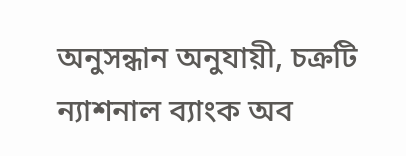অনুসন্ধান অনুযায়ী, চক্রটি ন্যাশনাল ব্যাংক অব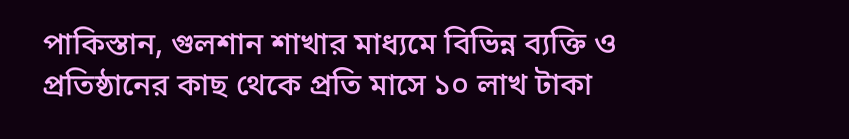পাকিস্তান, গুলশান শাখার মাধ্যমে বিভিন্ন ব্যক্তি ও প্রতিষ্ঠানের কাছ থেকে প্রতি মাসে ১০ লাখ টাকা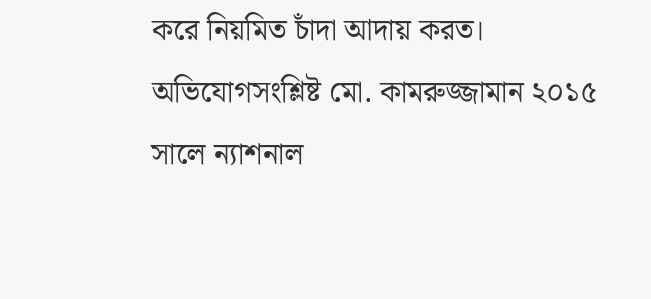করে নিয়মিত চাঁদা আদায় করত। অভিযোগসংশ্লিষ্ট মো. কামরুজ্জামান ২০১৫ সালে ন্যাশনাল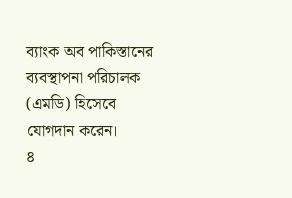ব্যাংক অব পাকিস্তানের ব্যবস্থাপনা পরিচালক (এমডি) হিসেবে যোগদান করেন।
৪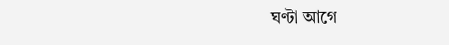ঘণ্টা আগে